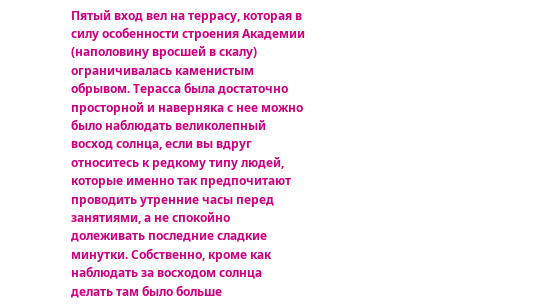Пятый вход вел на террасу, которая в силу особенности строения Академии (наполовину вросшей в скалу) ограничивалась каменистым обрывом. Терасса была достаточно просторной и наверняка с нее можно было наблюдать великолепный восход солнца, если вы вдруг относитесь к редкому типу людей, которые именно так предпочитают проводить утренние часы перед занятиями, а не спокойно долеживать последние сладкие минутки. Собственно, кроме как наблюдать за восходом солнца делать там было больше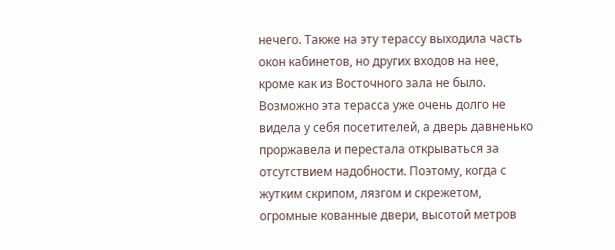нечего. Также на эту терассу выходила часть окон кабинетов, но других входов на нее, кроме как из Восточного зала не было. Возможно эта терасса уже очень долго не видела у себя посетителей, а дверь давненько проржавела и перестала открываться за отсутствием надобности. Поэтому, когда с жутким скрипом, лязгом и скрежетом, огромные кованные двери, высотой метров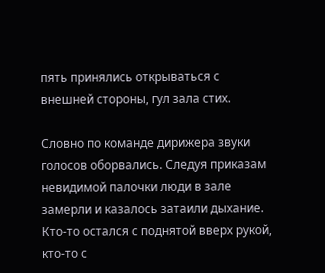пять принялись открываться с внешней стороны, гул зала стих.

Словно по команде дирижера звуки голосов оборвались. Следуя приказам невидимой палочки люди в зале замерли и казалось затаили дыхание. Кто-то остался с поднятой вверх рукой, кто-то с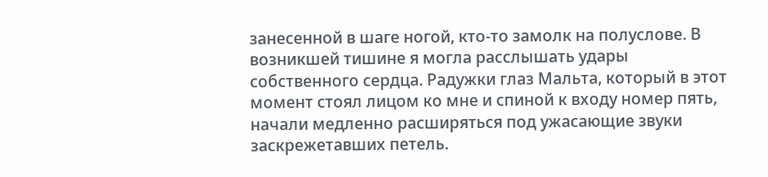занесенной в шаге ногой, кто-то замолк на полуслове. В возникшей тишине я могла расслышать удары собственного сердца. Радужки глаз Мальта, который в этот момент стоял лицом ко мне и спиной к входу номер пять, начали медленно расширяться под ужасающие звуки заскрежетавших петель.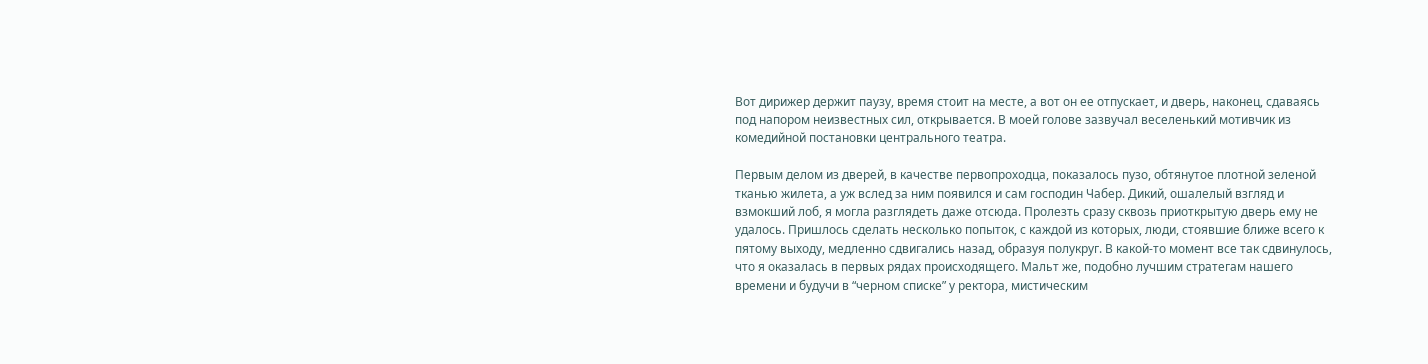Вот дирижер держит паузу, время стоит на месте, а вот он ее отпускает, и дверь, наконец, сдаваясь под напором неизвестных сил, открывается. В моей голове зазвучал веселенький мотивчик из комедийной постановки центрального театра.

Первым делом из дверей, в качестве первопроходца, показалось пузо, обтянутое плотной зеленой тканью жилета, а уж вслед за ним появился и сам господин Чабер. Дикий, ошалелый взгляд и взмокший лоб, я могла разглядеть даже отсюда. Пролезть сразу сквозь приоткрытую дверь ему не удалось. Пришлось сделать несколько попыток, с каждой из которых, люди, стоявшие ближе всего к пятому выходу, медленно сдвигались назад, образуя полукруг. В какой-то момент все так сдвинулось, что я оказалась в первых рядах происходящего. Мальт же, подобно лучшим стратегам нашего времени и будучи в “черном списке” у ректора, мистическим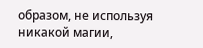образом, не используя никакой магии,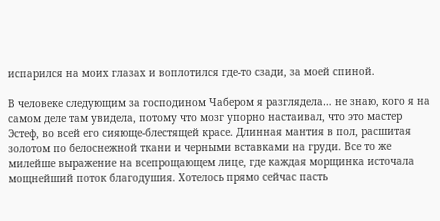испарился на моих глазах и воплотился где-то сзади, за моей спиной.

В человеке следующим за господином Чабером я разглядела… не знаю, кого я на самом деле там увидела, потому что мозг упорно настаивал, что это мастер Эстеф, во всей его сияюще-блестящей красе. Длинная мантия в пол, расшитая золотом по белоснежной ткани и черными вставками на груди. Все то же милейше выражение на всепрощающем лице, где каждая морщинка источала мощнейший поток благодушия. Хотелось прямо сейчас пасть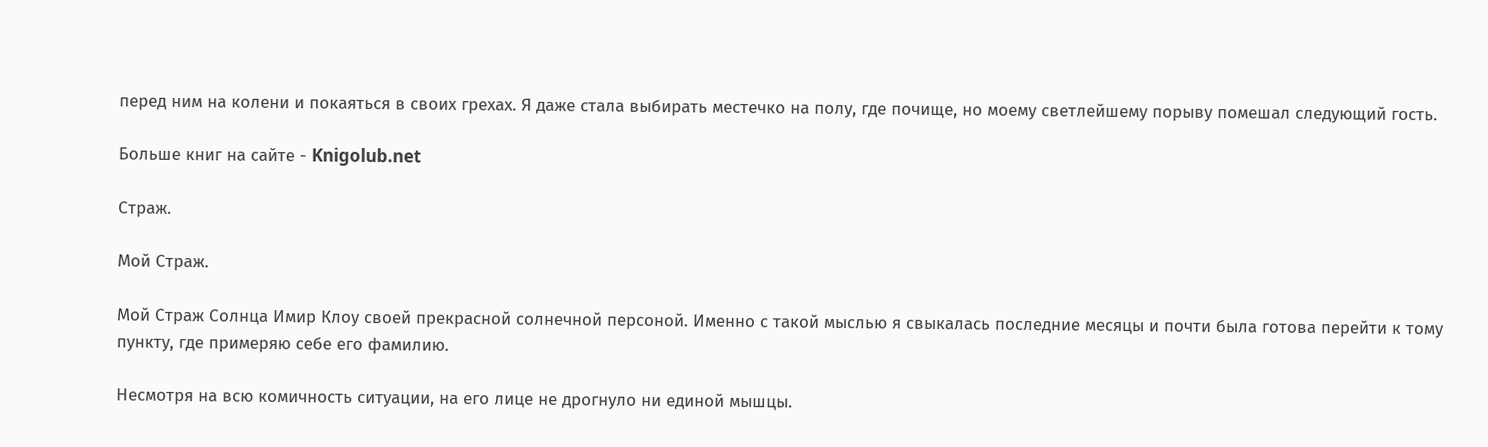перед ним на колени и покаяться в своих грехах. Я даже стала выбирать местечко на полу, где почище, но моему светлейшему порыву помешал следующий гость.

Больше книг на сайте - Knigolub.net

Страж.

Мой Страж.

Мой Страж Солнца Имир Клоу своей прекрасной солнечной персоной. Именно с такой мыслью я свыкалась последние месяцы и почти была готова перейти к тому пункту, где примеряю себе его фамилию.

Несмотря на всю комичность ситуации, на его лице не дрогнуло ни единой мышцы.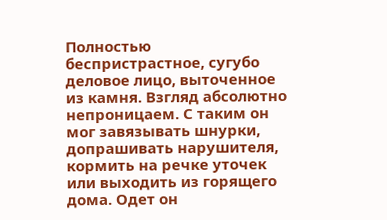Полностью беспристрастное, сугубо деловое лицо, выточенное из камня. Взгляд абсолютно непроницаем. С таким он мог завязывать шнурки, допрашивать нарушителя, кормить на речке уточек или выходить из горящего дома. Одет он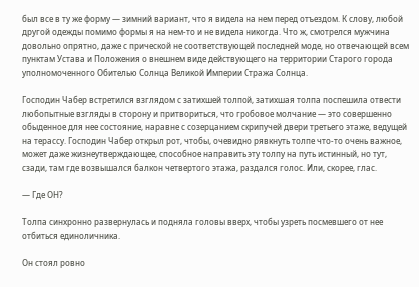был все в ту же форму — зимний вариант, что я видела на нем перед отъездом. К слову, любой другой одежды помимо формы я на нем-то и не видела никогда. Что ж, смотрелся мужчина довольно опрятно, даже с прической не соответствующей последней моде, но отвечающей всем пунктам Устава и Положения о внешнем виде действующего на территории Старого города уполномоченного Обителью Солнца Великой Империи Стража Солнца.

Господин Чабер встретился взглядом с затихшей толпой, затихшая толпа поспешила отвести любопытные взгляды в сторону и притвориться, что гробовое молчание — это совершенно обыденное для нее состояние, наравне с созерцанием скрипучей двери третьего этаже, ведущей на терассу. Господин Чабер открыл рот, чтобы, очевидно рявкнуть толпе что-то очень важное, может даже жизнеутверждающее, способное направить эту толпу на путь истинный, но тут, сзади, там где возвышался балкон четвертого этажа, раздался голос. Или, скорее, глас.

— Где ОН?

Толпа синхронно развернулась и подняла головы вверх, чтобы узреть посмевшего от нее отбиться единоличника.

Он стоял ровно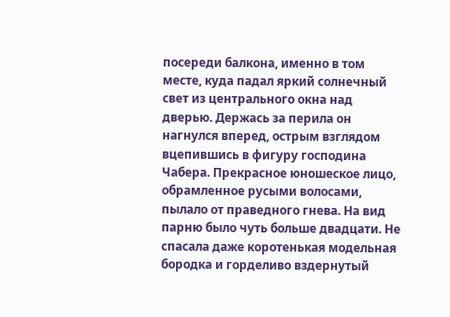посереди балкона, именно в том месте, куда падал яркий солнечный свет из центрального окна над дверью. Держась за перила он нагнулся вперед, острым взглядом вцепившись в фигуру господина Чабера. Прекрасное юношеское лицо, обрамленное русыми волосами, пылало от праведного гнева. На вид парню было чуть больше двадцати. Не спасала даже коротенькая модельная бородка и горделиво вздернутый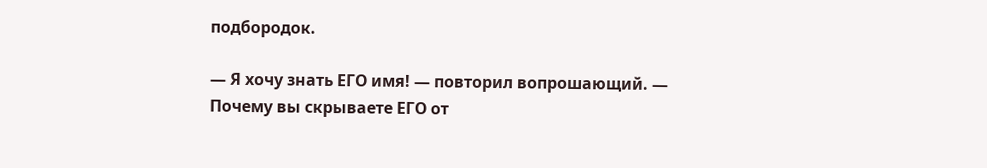подбородок.

— Я хочу знать ЕГО имя! — повторил вопрошающий. — Почему вы скрываете ЕГО от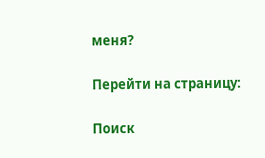меня?

Перейти на страницу:

Поиск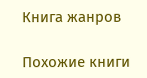Книга жанров

Похожие книги